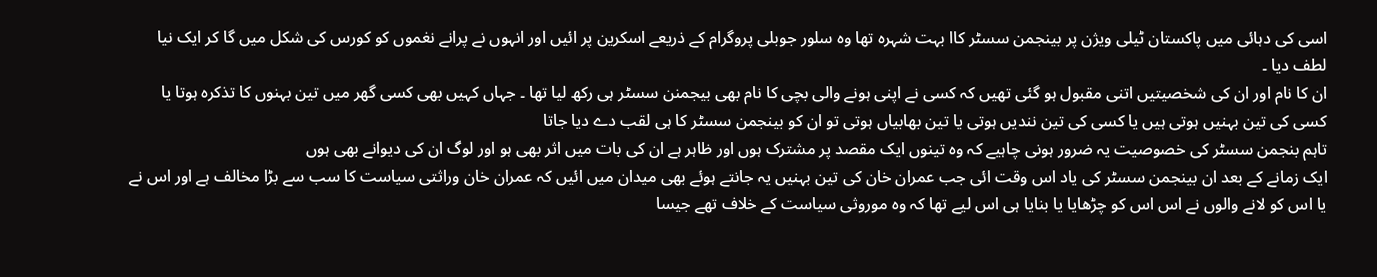اسی کی دہائی میں پاکستان ٹیلی ویژن پر بینجمن سسٹر کاا بہت شہرہ تھا وہ سلور جوبلی پروگرام کے ذریعے اسکرین پر ائیں اور انہوں نے پرانے نغموں کو کورس کی شکل میں گا کر ایک نیا لطف دیا ۔
ان کا نام اور ان کی شخصیتیں اتنی مقبول ہو گئی تھیں کہ کسی نے اپنی ہونے والی بچی کا نام بھی بیجمنن سسٹر ہی رکھ لیا تھا ۔ جہاں کہیں بھی کسی گھر میں تین بہنوں کا تذکرہ ہوتا یا کسی کی تین بہنیں ہوتی ہیں یا کسی کی تین نندیں ہوتی یا تین بھابیاں ہوتی تو ان کو بینجمن سسٹر کا ہی لقب دے دیا جاتا
تاہم بنجمن سسٹر کی خصوصیت یہ ضرور ہونی چاہیے کہ وہ تینوں ایک مقصد پر مشترک ہوں اور ظاہر ہے ان کی بات میں اثر بھی ہو اور لوگ ان کی دیوانے بھی ہوں
ایک زمانے کے بعد ان بینجمن سسٹر کی یاد اس وقت ائی جب عمران خان کی تین بہنیں یہ جانتے ہوئے بھی میدان میں ائیں کہ عمران خان وراثتی سیاست کا سب سے بڑا مخالف ہے اور اس نے یا اس کو لانے والوں نے اس اس کو چڑھایا یا بنایا ہی اس لیے تھا کہ وہ موروثی سیاست کے خلاف تھے جیسا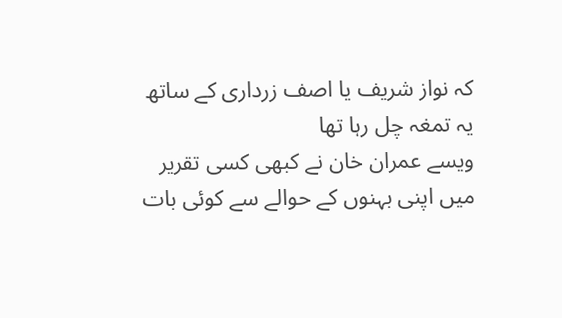کہ نواز شریف یا اصف زرداری کے ساتھ یہ تمغہ چل رہا تھا
ویسے عمران خان نے کبھی کسی تقریر میں اپنی بہنوں کے حوالے سے کوئی بات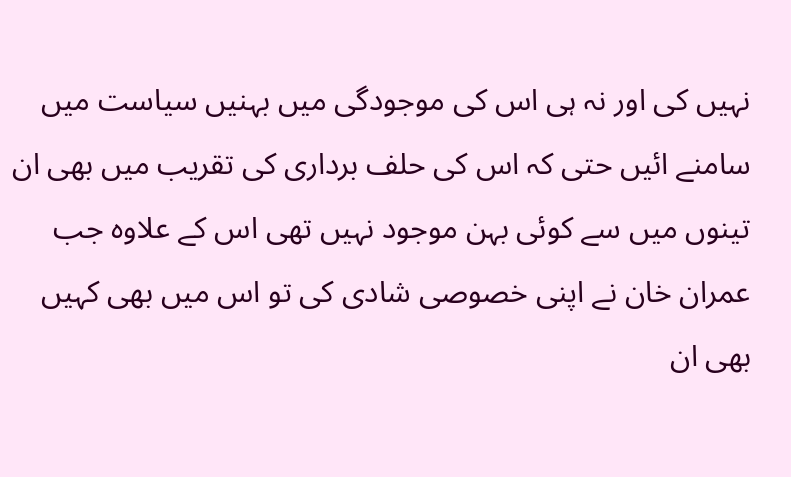نہیں کی اور نہ ہی اس کی موجودگی میں بہنیں سیاست میں سامنے ائیں حتی کہ اس کی حلف برداری کی تقریب میں بھی ان تینوں میں سے کوئی بہن موجود نہیں تھی اس کے علاوہ جب عمران خان نے اپنی خصوصی شادی کی تو اس میں بھی کہیں بھی ان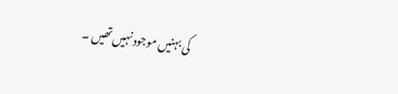کی بہنیں موجود نہیں تھیں ۔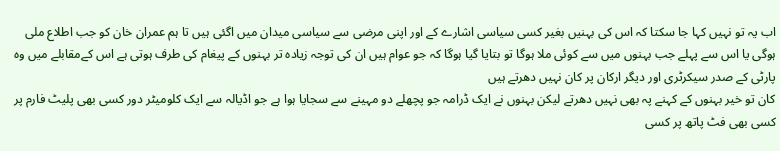اب یہ تو نہیں کہا جا سکتا کہ اس کی بہنیں بغیر کسی سیاسی اشارے کے اور اپنی مرضی سے سیاسی میدان میں اگئی ہیں تا ہم عمران خان کو جب اطلاع ملی ہوگی یا اس سے پہلے جب بہنوں میں سے کوئی ملا ہوگا تو بتایا گیا ہوگا کہ جو عوام ہیں ان کی توجہ زیادہ تر بہنوں کے پیغام کی طرف ہوتی ہے اس کےمقابلے میں وہ پارٹی کے صدر سیکرٹری اور دیگر ارکان پر کان نہیں دھرتے ہیں
کان تو خیر بہنوں کے کہنے پہ بھی نہیں دھرتے لیکن بہنوں نے ایک ڈرامہ جو پچھلے دو مہینے سے سجایا ہوا ہے جو اڈیالہ سے ایک کلومیٹر دور کسی بھی پلیٹ فارم پر کسی بھی فٹ پاتھ پر کسی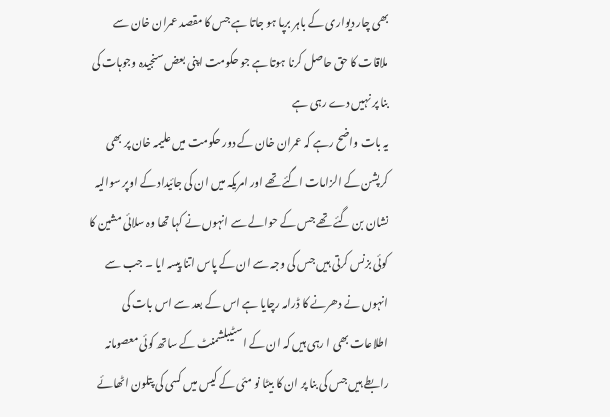بھی چار دیواری کے باہر برپا ہو جاتا ہے جس کا مقصد عمران خان سے ملاقات کا حق حاصل کرنا ہوتا ہے جو حکومت اپنی بعض سنجیدہ وجوہات کی بنا پر نہیں دے رہی ہے
یہ بات واضح رہے کہ عمران خان کے دور حکومت میں علیمہ خان پر بھی کرپشن کے الزامات اگئے تھے اور امریکہ میں ان کی جائیداد کے اوپر سوالیہ نشان بن گئے تھے جس کے حوالے سے انہوں نے کہا تھا وہ سلائی مشین کا کوئی بزنس کرتی ہیں جس کی وجہ سے ان کے پاس اتنا پیسہ ایا ۔ جب سے انہوں نے دھرنے کا ڈرامہ رچایا ہے اس کے بعد سے اس بات کی اطلاعات بھی ا رہی ہیں کہ ان کے اسٹیبلشمنٹ کے ساتھ کوئی معصومانہ رابطے ہیں جس کی بنا پر ان کا بیٹا نو مئی کے کیس میں کسی کی پتلون اٹھائے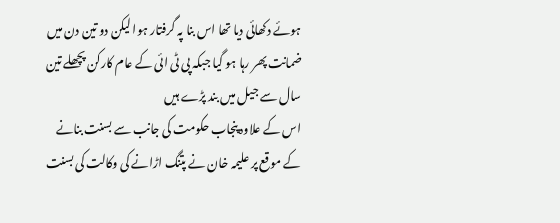ہوئے دکھائی دیا تھا اس بنا پہ گرفتار ہوا لیکن دو تین دن میں ضمانت پھر رہا ہو گیا جبکہ پی ٹی ائی کے عام کارکن پچھلے تین سال سے جیل میں بند پڑے ہیں
اس کے علاوہ پنجاب حکومت کی جانب سے بسنت بنانے کے موقع پر علیمہ خان نے پتنگ اڑانے کی وکالت کی بسنت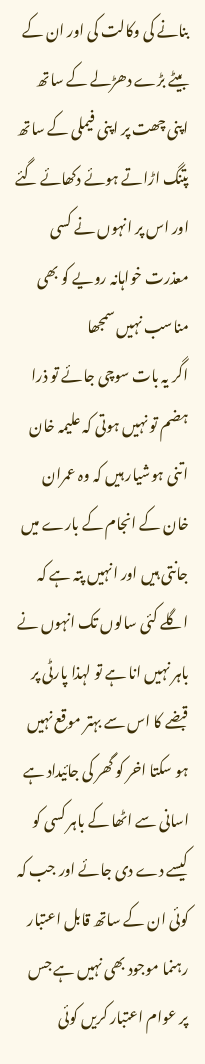بنانے کی وکالت کی اور ان کے بیٹے بڑے دھڑلے کے ساتھ اپنی چھت پر اپنی فیملی کے ساتھ پتنگ اڑاتے ہوئے دکھائے گئے اور اس پر انہوں نے کسی معذرت خواہانہ رویے کو بھی مناسب نہیں سمجھا
اگر یہ بات سوچی جائے تو ذرا ہضم تو نہیں ہوتی کہ علیمہ خان اتنی ہوشیار ہیں کہ وہ عمران خان کے انجام کے بارے میں جانتی ہیں اور انہیں پتہ ہے کہ اگلے کئی سالوں تک انہوں نے باہر نہیں انا ہے تو لہذا پارٹی پر قبضے کا اس سے بہتر موقع نہیں ہو سکتا اخر کو گھر کی جائیداد ہے اسانی سے اٹھا کے باہر کسی کو کیسے دے دی جائے اور جب کہ کوئی ان کے ساتھ قابل اعتبار رہنما موجود بھی نہیں ہے جس پر عوام اعتبار کریں کوئی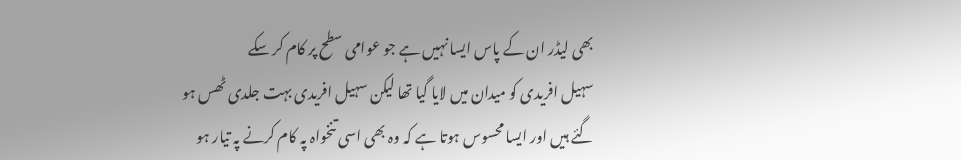بھی لیڈر ان کے پاس ایسا نہیں ہے جو عوامی سطح پر کام کر سکے
سہیل افریدی کو میدان میں لایا گیا تھا لیکن سہیل افریدی بہت جلدی ٹھس ہو گئے ہیں اور ایسا محسوس ہوتا ہے کہ وہ بھی اسی تنخواہ پہ کام کرنے پہ تیار ہو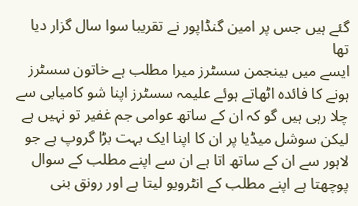گئے ہیں جس پر امین گنڈاپور نے تقریبا سوا سال گزار دیا تھا
ایسے میں بینجمن سسٹرز میرا مطلب ہے خاتون سسٹرز ہونے کا فائدہ اٹھاتے ہوئے علیمہ سسٹرز اپنا شو کامیابی سے چلا رہی ہیں گو کہ ان کے ساتھ عوامی جم غفیر تو نہیں ہے لیکن سوشل میڈیا پر ان کا اپنا ایک بہت بڑا گروپ ہے جو لاہور سے ان کے ساتھ اتا ہے ان سے اپنے مطلب کے سوال پوچھتا ہے اپنے مطلب کے انٹرویو لیتا ہے اور رونق بنی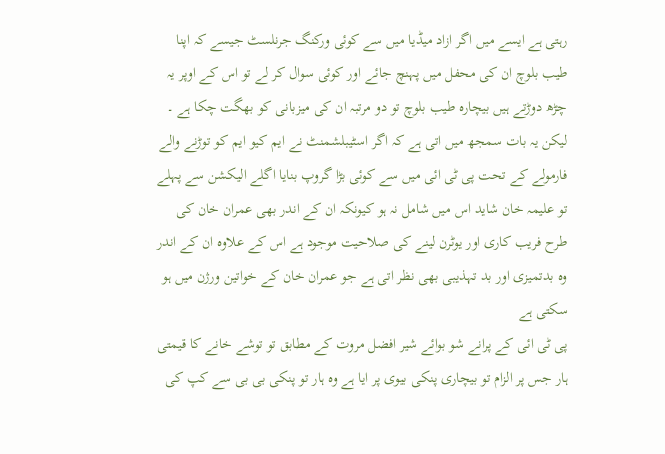رہتی ہے ایسے میں اگر ازاد میڈیا میں سے کوئی ورکنگ جرنلسٹ جیسے کہ اپنا طیب بلوچ ان کی محفل میں پہنچ جائے اور کوئی سوال کر لے تو اس کے اوپر یہ چڑھ دوڑتے ہیں بیچارہ طیب بلوچ تو دو مرتبہ ان کی میزبانی کو بھگت چکا ہے ۔
لیکن یہ بات سمجھ میں اتی ہے کہ اگر اسٹیبلشمنٹ نے ایم کیو ایم کو توڑنے والے فارمولے کے تحت پی ٹی ائی میں سے کوئی بڑا گروپ بنایا اگلے الیکشن سے پہلے تو علیمہ خان شاید اس میں شامل نہ ہو کیونکہ ان کے اندر بھی عمران خان کی طرح فریب کاری اور یوٹرن لینے کی صلاحیت موجود ہے اس کے علاوہ ان کے اندر وہ بدتمیزی اور بد تہذیبی بھی نظر اتی ہے جو عمران خان کے خواتین ورژن میں ہو سکتی ہے
پی ٹی ائی کے پرانے شو بوائے شیر افضل مروت کے مطابق تو توشے خانے کا قیمتی ہار جس پر الزام تو بیچاری پنکی بیوی پر ایا ہے وہ ہار تو پنکی بی بی سے کپ کی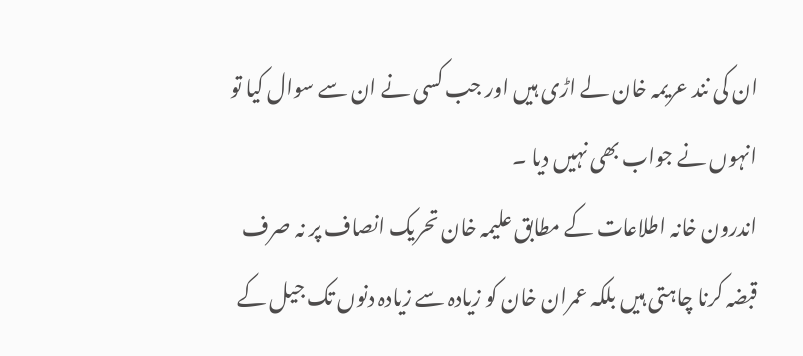ان کی نند عریمہ خان لے اڑی ہیں اور جب کسی نے ان سے سوال کیا تو انہوں نے جواب بھی نہیں دیا ۔
اندرون خانہ اطلاعات کے مطابق علیمہ خان تحریک انصاف پر نہ صرف قبضہ کرنا چاہتی ہیں بلکہ عمران خان کو زیادہ سے زیادہ دنوں تک جیل کے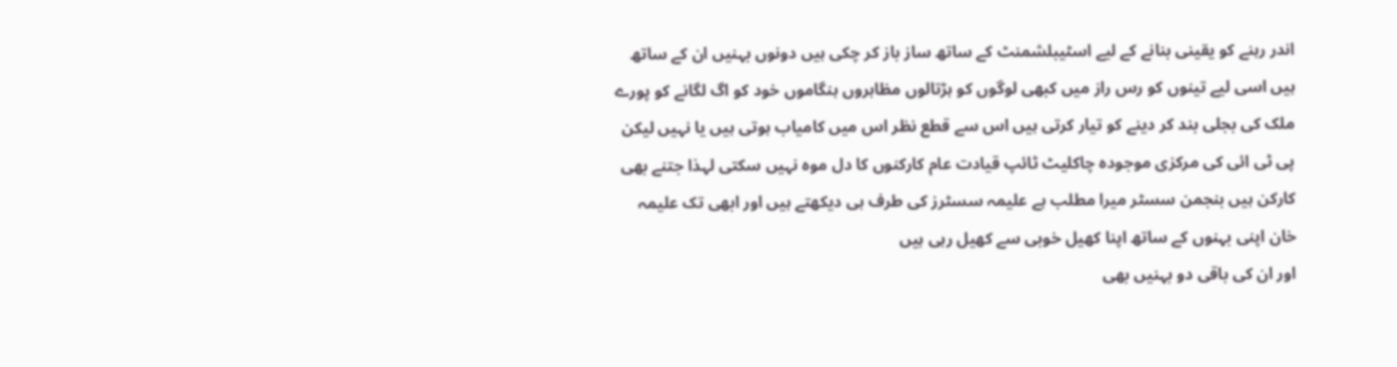اندر رہنے کو یقینی بنانے کے لیے اسٹیبلشمنٹ کے ساتھ ساز باز کر چکی ہیں دونوں بہنیں ان کے ساتھ ہیں اسی لیے تینوں کو رس راز میں کبھی لوگوں کو ہڑتالوں مظاہروں ہنگاموں خود کو اگ لگانے کو پورے ملک کی بجلی بند کر دینے کو تیار کرتی ہیں اس سے قطع نظر اس میں کامیاب ہوتی ہیں یا نہیں لیکن پی ٹی ائی کی مرکزی موجودہ چاکلیٹ ٹائپ قیادت عام کارکنوں کا دل موہ نہیں سکتی لہذا جتنے بھی کارکن ہیں بنجمن سسٹر میرا مطلب ہے علیمہ سسٹرز کی طرف ہی دیکھتے ہیں اور ابھی تک علیمہ خان اپنی بہنوں کے ساتھ اپنا کھیل خوبی سے کھیل رہی ہیں
اور ان کی باقی دو بہنیں بھی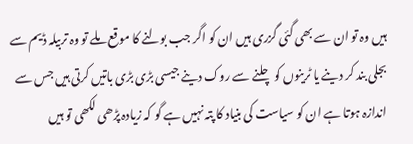ہیں وہ تو ان سے بھی گئی گزری ہیں ان کو اگر جب بولنے کا موقع ملے تو وہ تربیلہ ڈیم سے بجلی بند کر دینے یا ٹرینوں کو چلنے سے روک دینے جیسی بڑی بڑی باتیں کرتی ہیں جس سے اندازہ ہوتا ہے ان کو سیاست کی بنیاد کا پتہ نہیں ہے گو کہ زیادہ پڑھی لکھی تو ہیں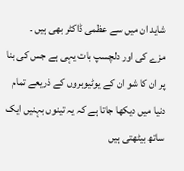شاید ان میں سے عظمی ڈاکٹر بھی ہیں ۔
مزے کی اور دلچسپ بات یہی ہے جس کی بنا پر ان کا شو ان کے یوٹیوبروں کے ذریعے تمام دنیا میں دیکھا جاتا ہے کہ یہ تینوں بہنیں ایک ساتھ بیٹھتی ہیں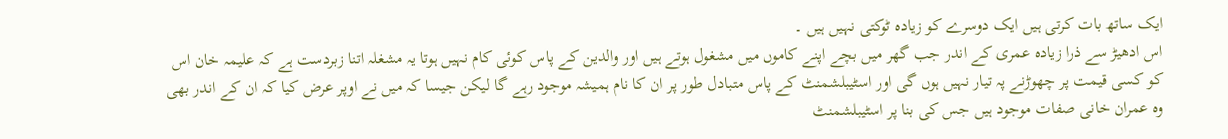ایک ساتھ بات کرتی ہیں ایک دوسرے کو زیادہ ٹوکتی نہیں ہیں ۔
اس ادھیڑ سے ذرا زیادہ عمری کے اندر جب گھر میں بچے اپنے کاموں میں مشغول ہوتے ہیں اور والدین کے پاس کوئی کام نہیں ہوتا یہ مشغلہ اتنا زبردست ہے کہ علیمہ خان اس کو کسی قیمت پر چھوڑنے پہ تیار نہیں ہوں گی اور اسٹیبلشمنٹ کے پاس متبادل طور پر ان کا نام ہمیشہ موجود رہے گا لیکن جیسا کہ میں نے اوپر عرض کیا کہ ان کے اندر بھی وہ عمران خانی صفات موجود ہیں جس کی بنا پر اسٹیبلشمنٹ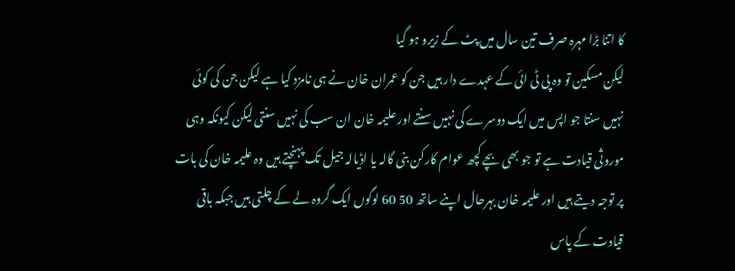کا اتنا بڑا مہرہ صرف تین سال میں پٹ کے زیرو ہو گیا
لیکن مسکین تو وہ پی ٹی ائی کے عہدے دار ہیں جن کو عمران خان نے ہی نامزد کیا ہے لیکن جن کی کوئی نہیں سنتا جو اپس میں ایک دوسرے کی نہیں سنتے اور علیمہ خان ان سب کی نہیں سنتی لیکن کیونکہ وہی موروثی قیادت ہے تو جو بھی بچے کچھ عوام کارکن بنی گالہ یا اڈیالہ جیل تک پہنچتے ہیں وہ علیمہ خان کی بات پر توجہ دیتے ہیں اور علیمہ خان بہرحال اپنے ساتھ 50 60 لوگوں ایک گروہ لے کے چلتی ہیں جبکہ باقی قیادت کے پاس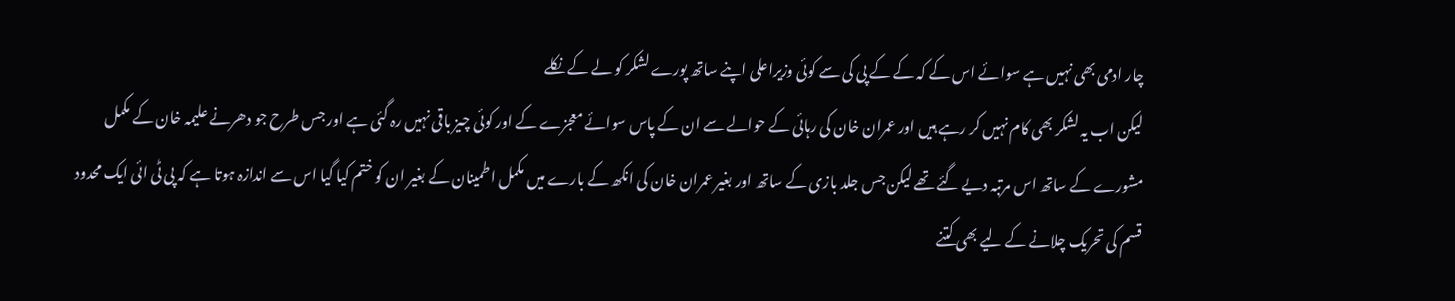چار ادمی بھی نہیں ہے سوائے اس کے کہ کے کے پی کی سے کوئی وزیراعلی اپنے ساتھ پورے لشکر کو لے کے نکلے
لیکن اب یہ لشکر بھی کام نہیں کر رہے ہیں اور عمران خان کی رہائی کے حوالے سے ان کے پاس سوائے معجزے کے اور کوئی چیز باقی نہیں رہ گئی ہے اور جس طرح جو دھرنے علیمہ خان کے مکمل مشورے کے ساتھ اس مرتبہ دیے گئے تھے لیکن جس جلد بازی کے ساتھ اور بغیر عمران خان کی انکھ کے بارے میں مکمل اطمینان کے بغیر ان کو ختم کیا گیا اس سے اندازہ ہوتا ہے کہ پی ٹی ائی ایک محدود قسم کی تحریک چلانے کے لیے بھی کتنے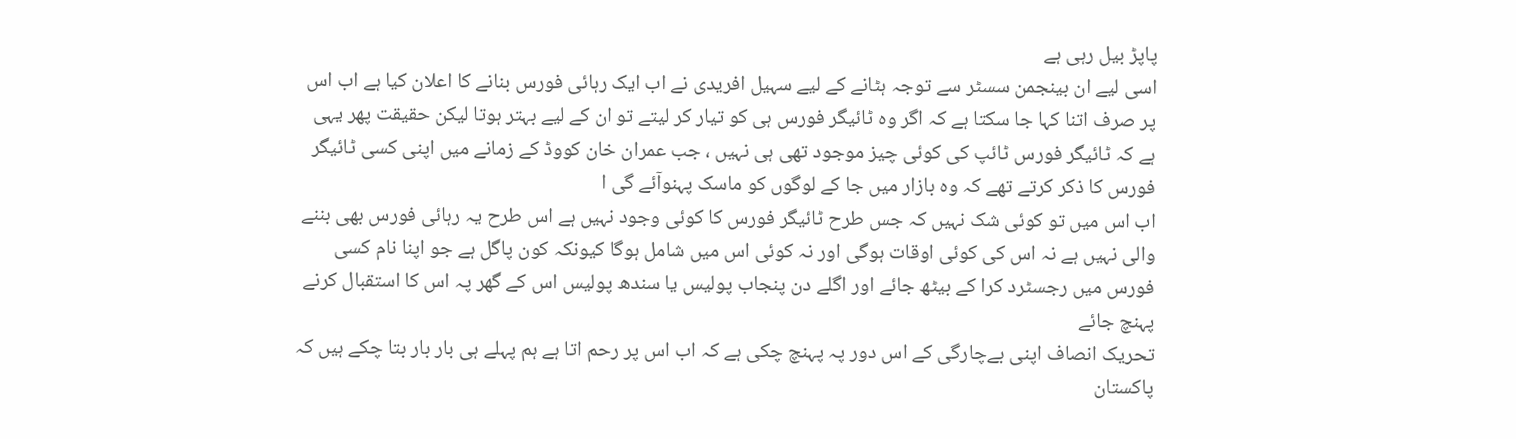پاپڑ بیل رہی ہے
اسی لیے ان بینجمن سسٹر سے توجہ ہٹانے کے لیے سہیل افریدی نے اب ایک رہائی فورس بنانے کا اعلان کیا ہے اب اس پر صرف اتنا کہا جا سکتا ہے کہ اگر وہ ٹائیگر فورس ہی کو تیار کر لیتے تو ان کے لیے بہتر ہوتا لیکن حقیقت پھر یہی ہے کہ ٹائیگر فورس ٹائپ کی کوئی چیز موجود تھی ہی نہیں ، جب عمران خان کووڈ کے زمانے میں اپنی کسی ٹائیگر فورس کا ذکر کرتے تھے کہ وہ بازار میں جا کے لوگوں کو ماسک پہنوآئے گی ا
اب اس میں تو کوئی شک نہیں کہ جس طرح ٹائیگر فورس کا کوئی وجود نہیں ہے اس طرح یہ رہائی فورس بھی بننے والی نہیں ہے نہ اس کی کوئی اوقات ہوگی اور نہ کوئی اس میں شامل ہوگا کیونکہ کون پاگل ہے جو اپنا نام کسی فورس میں رجسٹرد کرا کے بیٹھ جائے اور اگلے دن پنجاب پولیس یا سندھ پولیس اس کے گھر پہ اس کا استقبال کرنے پہنچ جائے
تحریک انصاف اپنی بےچارگی کے اس دور پہ پہنچ چکی ہے کہ اب اس پر رحم اتا ہے ہم پہلے ہی بار بار بتا چکے ہیں کہ پاکستان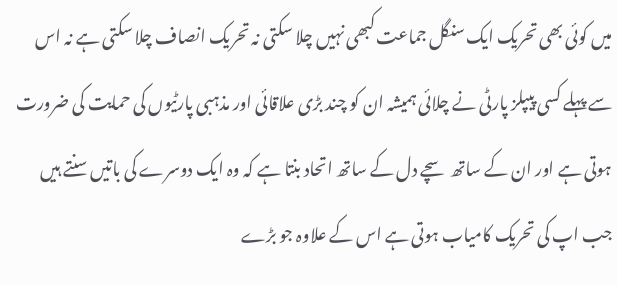میں کوئی بھی تحریک ایک سنگل جماعت کبھی نہیں چلا سکتی نہ تحریک انصاف چلا سکتی ہے نہ اس سے پہلے کسی پیپلز پارٹی نے چلائی ہمیشہ ان کو چند بڑی علاقائی اور مذہبی پارٹیوں کی حمایت کی ضرورت ہوتی ہے اور ان کے ساتھ سچے دل کے ساتھ اتحاد بنتا ہے کہ وہ ایک دوسرے کی باتیں سنتے ہیں جب اپ کی تحریک کامیاب ہوتی ہے اس کے علاوہ جو بڑے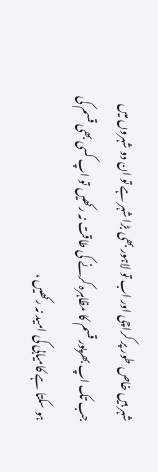شہر ہیں خاص طور پر کراچی اور اب تو لاہور بھی بڑا شہر ہے تو ان دو شہروں میں جب تک اپ بھرپور قسم کا مظاہرہ کرنے کی طاقت نہ رکھیں تو اپ کسی بھی قسم کی
ہو سکتا ہے کامیابی کی امید نہ رکھیں ،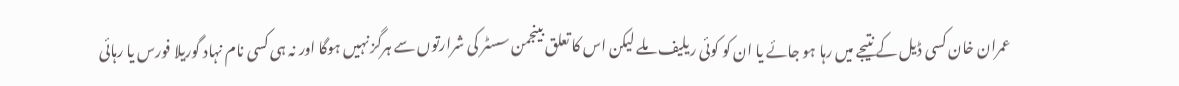عمران خان کسی ڈیل کے نتیجے میں رہا ہو جائے یا ان کو کوئی ریلیف ملے لیکن اس کا تعلق بینجمن سسٹر کی شرارتوں سے ہرگز نہیں ہوگا اور نہ ہی کسی نام نہاد گوریلا فورس یا رہائی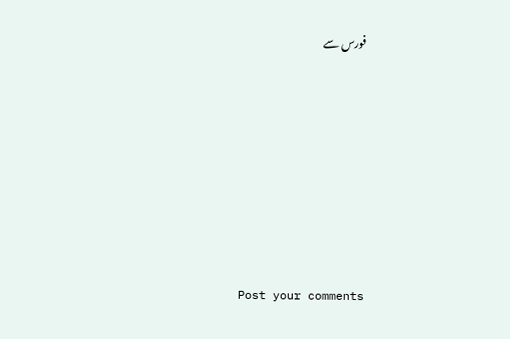فورس سے











Post your comments